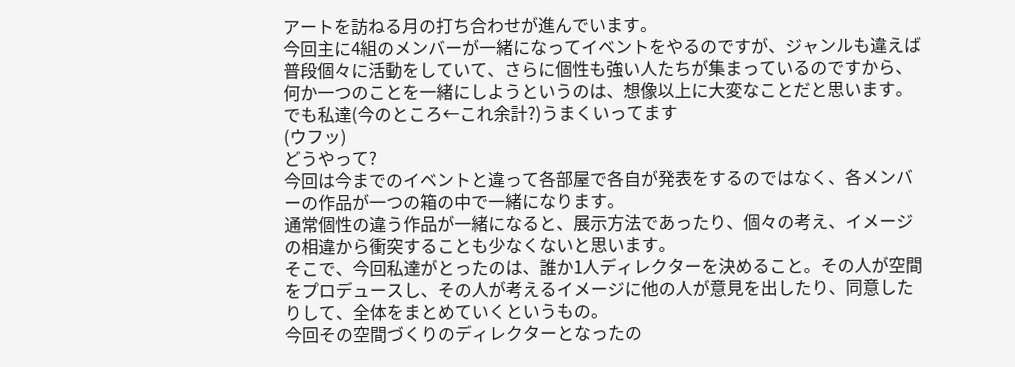アートを訪ねる月の打ち合わせが進んでいます。
今回主に4組のメンバーが一緒になってイベントをやるのですが、ジャンルも違えば普段個々に活動をしていて、さらに個性も強い人たちが集まっているのですから、何か一つのことを一緒にしようというのは、想像以上に大変なことだと思います。
でも私達(今のところ←これ余計?)うまくいってます
(ウフッ)
どうやって?
今回は今までのイベントと違って各部屋で各自が発表をするのではなく、各メンバーの作品が一つの箱の中で一緒になります。
通常個性の違う作品が一緒になると、展示方法であったり、個々の考え、イメージの相違から衝突することも少なくないと思います。
そこで、今回私達がとったのは、誰か1人ディレクターを決めること。その人が空間をプロデュースし、その人が考えるイメージに他の人が意見を出したり、同意したりして、全体をまとめていくというもの。
今回その空間づくりのディレクターとなったの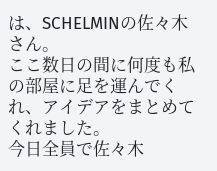は、SCHELMINの佐々木さん。
ここ数日の間に何度も私の部屋に足を運んでくれ、アイデアをまとめてくれました。
今日全員で佐々木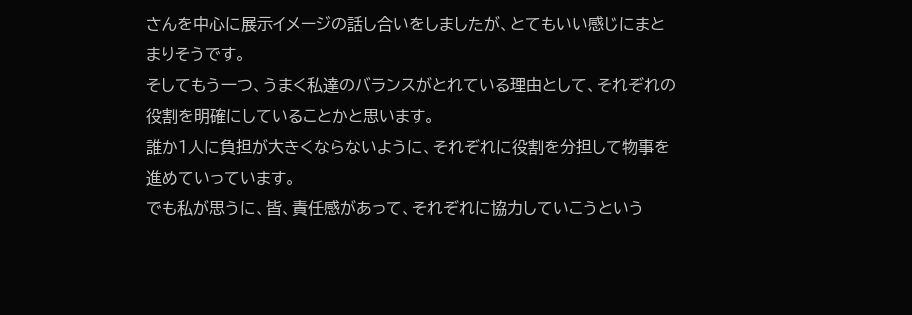さんを中心に展示イメージの話し合いをしましたが、とてもいい感じにまとまりそうです。
そしてもう一つ、うまく私達のバランスがとれている理由として、それぞれの役割を明確にしていることかと思います。
誰か1人に負担が大きくならないように、それぞれに役割を分担して物事を進めていっています。
でも私が思うに、皆、責任感があって、それぞれに協力していこうという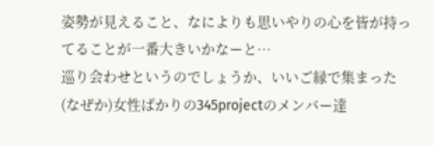姿勢が見えること、なによりも思いやりの心を皆が持ってることが一番大きいかなーと…
巡り会わせというのでしょうか、いいご縁で集まった(なぜか)女性ばかりの345projectのメンバー達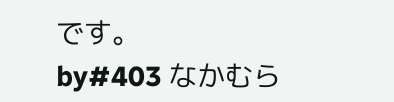です。
by#403 なかむら